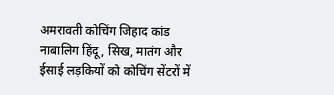अमरावती कोचिंग जिहाद कांड
नाबालिग हिंदू, सिख, मातंग और ईसाई लड़कियों को कोचिंग सेंटरों में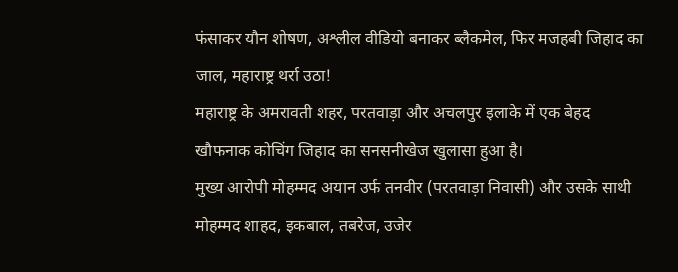फंसाकर यौन शोषण, अश्लील वीडियो बनाकर ब्लैकमेल, फिर मजहबी जिहाद का जाल, महाराष्ट्र थर्रा उठा!
महाराष्ट्र के अमरावती शहर, परतवाड़ा और अचलपुर इलाके में एक बेहद खौफनाक कोचिंग जिहाद का सनसनीखेज खुलासा हुआ है।
मुख्य आरोपी मोहम्मद अयान उर्फ तनवीर (परतवाड़ा निवासी) और उसके साथी मोहम्मद शाहद, इकबाल, तबरेज, उजेर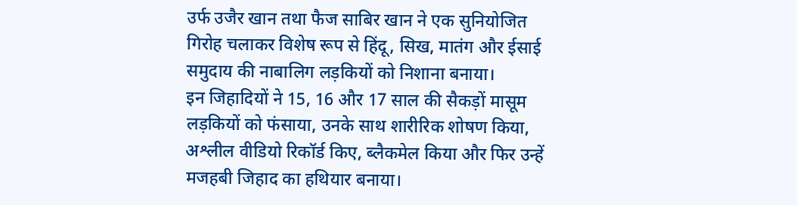उर्फ उजैर खान तथा फैज साबिर खान ने एक सुनियोजित गिरोह चलाकर विशेष रूप से हिंदू, सिख, मातंग और ईसाई समुदाय की नाबालिग लड़कियों को निशाना बनाया।
इन जिहादियों ने 15, 16 और 17 साल की सैकड़ों मासूम लड़कियों को फंसाया, उनके साथ शारीरिक शोषण किया, अश्लील वीडियो रिकॉर्ड किए, ब्लैकमेल किया और फिर उन्हें मजहबी जिहाद का हथियार बनाया।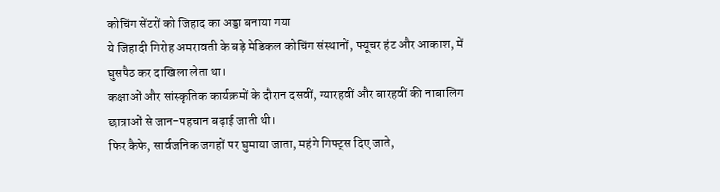कोचिंग सेंटरों को जिहाद का अड्डा बनाया गया
ये जिहादी गिरोह अमरावती के बड़े मेडिकल कोचिंग संस्थानों, फ्यूचर हंट और आकाश, में घुसपैठ कर दाखिला लेता था।
कक्षाओं और सांस्कृतिक कार्यक्रमों के दौरान दसवीं, ग्यारहवीं और बारहवीं की नाबालिग छात्राओं से जान-पहचान बढ़ाई जाती थी।
फिर कैफे, सार्वजनिक जगहों पर घुमाया जाता, महंगे गिफ्ट्स दिए जाते,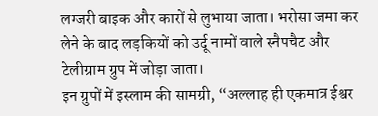लग्जरी बाइक और कारों से लुभाया जाता। भरोसा जमा कर लेने के बाद लड़कियों को उर्दू नामों वाले स्नैपचैट और टेलीग्राम ग्रुप में जोड़ा जाता।
इन ग्रुपों में इस्लाम की सामग्री, “अल्लाह ही एकमात्र ईश्वर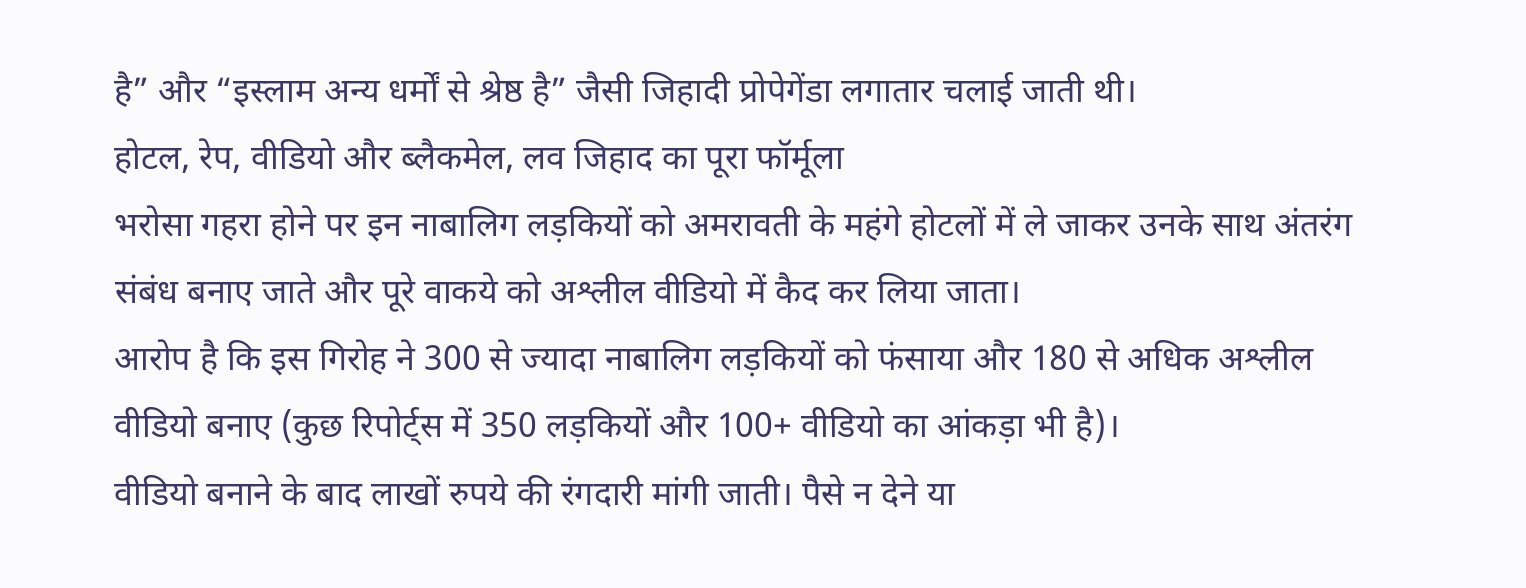है” और “इस्लाम अन्य धर्मों से श्रेष्ठ है” जैसी जिहादी प्रोपेगेंडा लगातार चलाई जाती थी।
होटल, रेप, वीडियो और ब्लैकमेल, लव जिहाद का पूरा फॉर्मूला
भरोसा गहरा होने पर इन नाबालिग लड़कियों को अमरावती के महंगे होटलों में ले जाकर उनके साथ अंतरंग संबंध बनाए जाते और पूरे वाकये को अश्लील वीडियो में कैद कर लिया जाता।
आरोप है कि इस गिरोह ने 300 से ज्यादा नाबालिग लड़कियों को फंसाया और 180 से अधिक अश्लील वीडियो बनाए (कुछ रिपोर्ट्स में 350 लड़कियों और 100+ वीडियो का आंकड़ा भी है)।
वीडियो बनाने के बाद लाखों रुपये की रंगदारी मांगी जाती। पैसे न देने या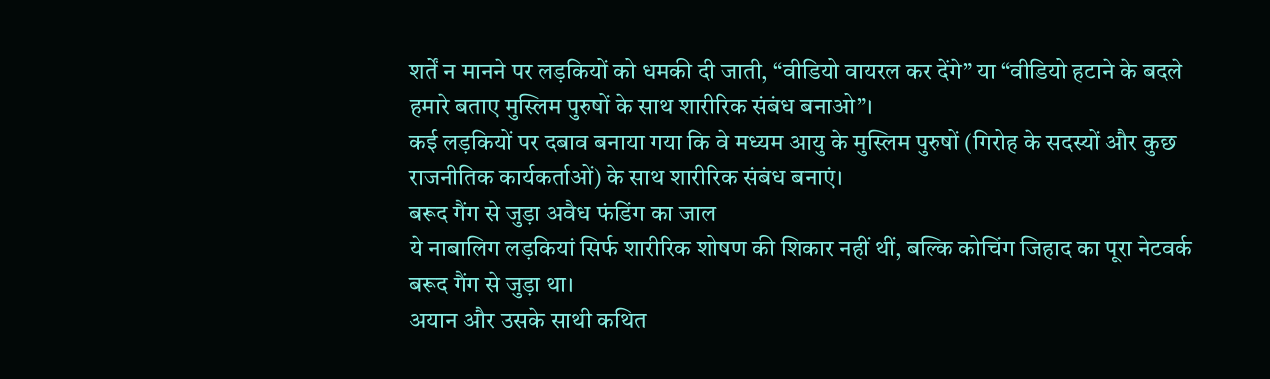शर्तें न मानने पर लड़कियों को धमकी दी जाती, “वीडियो वायरल कर देंगे” या “वीडियो हटाने के बदले हमारे बताए मुस्लिम पुरुषों के साथ शारीरिक संबंध बनाओ”।
कई लड़कियों पर दबाव बनाया गया कि वे मध्यम आयु के मुस्लिम पुरुषों (गिरोह के सदस्यों और कुछ राजनीतिक कार्यकर्ताओं) के साथ शारीरिक संबंध बनाएं।
बरूद गैंग से जुड़ा अवैध फंडिंग का जाल
ये नाबालिग लड़कियां सिर्फ शारीरिक शोषण की शिकार नहीं थीं, बल्कि कोचिंग जिहाद का पूरा नेटवर्क बरूद गैंग से जुड़ा था।
अयान और उसके साथी कथित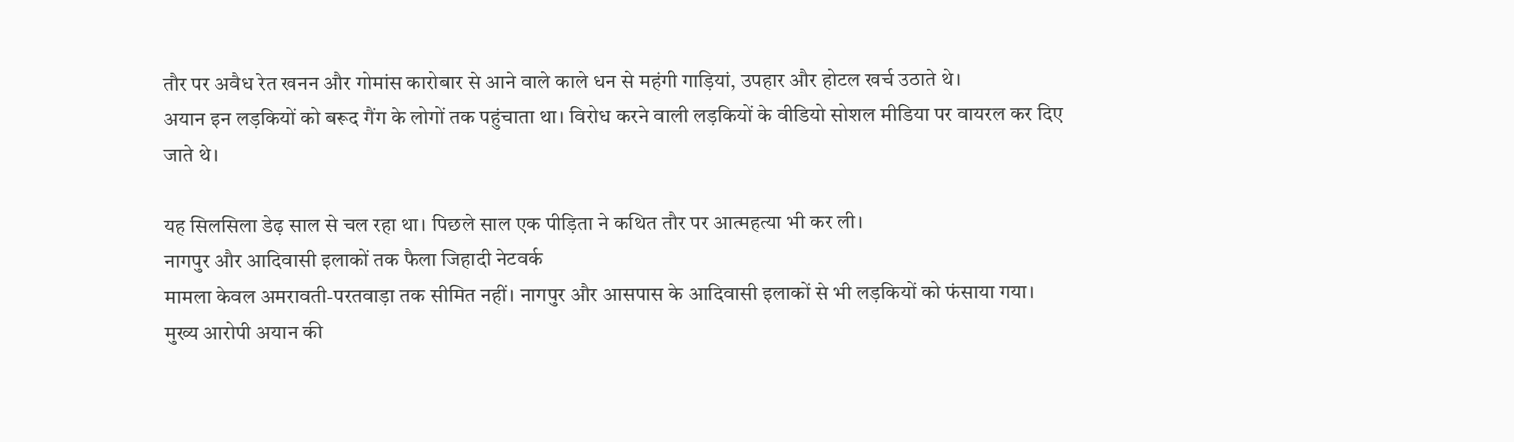तौर पर अवैध रेत खनन और गोमांस कारोबार से आने वाले काले धन से महंगी गाड़ियां, उपहार और होटल खर्च उठाते थे।
अयान इन लड़कियों को बरूद गैंग के लोगों तक पहुंचाता था। विरोध करने वाली लड़कियों के वीडियो सोशल मीडिया पर वायरल कर दिए जाते थे।

यह सिलसिला डेढ़ साल से चल रहा था। पिछले साल एक पीड़िता ने कथित तौर पर आत्महत्या भी कर ली।
नागपुर और आदिवासी इलाकों तक फैला जिहादी नेटवर्क
मामला केवल अमरावती-परतवाड़ा तक सीमित नहीं। नागपुर और आसपास के आदिवासी इलाकों से भी लड़कियों को फंसाया गया।
मुख्य आरोपी अयान की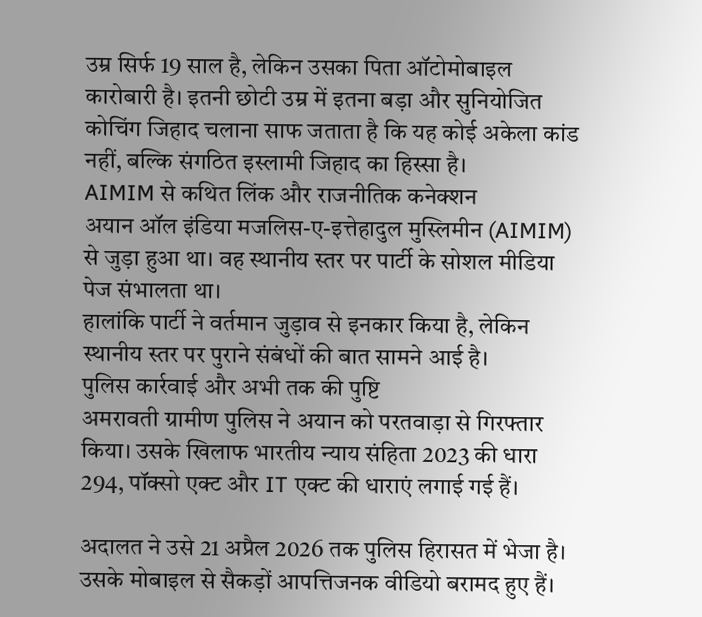उम्र सिर्फ 19 साल है, लेकिन उसका पिता ऑटोमोबाइल कारोबारी है। इतनी छोटी उम्र में इतना बड़ा और सुनियोजित कोचिंग जिहाद चलाना साफ जताता है कि यह कोई अकेला कांड नहीं, बल्कि संगठित इस्लामी जिहाद का हिस्सा है।
AIMIM से कथित लिंक और राजनीतिक कनेक्शन
अयान ऑल इंडिया मजलिस-ए-इत्तेहादुल मुस्लिमीन (AIMIM) से जुड़ा हुआ था। वह स्थानीय स्तर पर पार्टी के सोशल मीडिया पेज संभालता था।
हालांकि पार्टी ने वर्तमान जुड़ाव से इनकार किया है, लेकिन स्थानीय स्तर पर पुराने संबंधों की बात सामने आई है।
पुलिस कार्रवाई और अभी तक की पुष्टि
अमरावती ग्रामीण पुलिस ने अयान को परतवाड़ा से गिरफ्तार किया। उसके खिलाफ भारतीय न्याय संहिता 2023 की धारा 294, पॉक्सो एक्ट और IT एक्ट की धाराएं लगाई गई हैं।

अदालत ने उसे 21 अप्रैल 2026 तक पुलिस हिरासत में भेजा है। उसके मोबाइल से सैकड़ों आपत्तिजनक वीडियो बरामद हुए हैं।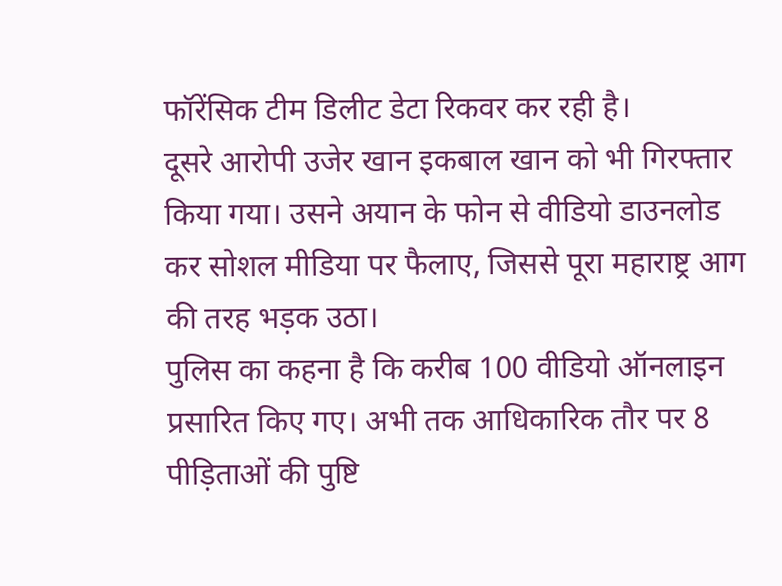फॉरेंसिक टीम डिलीट डेटा रिकवर कर रही है।
दूसरे आरोपी उजेर खान इकबाल खान को भी गिरफ्तार किया गया। उसने अयान के फोन से वीडियो डाउनलोड कर सोशल मीडिया पर फैलाए, जिससे पूरा महाराष्ट्र आग की तरह भड़क उठा।
पुलिस का कहना है कि करीब 100 वीडियो ऑनलाइन प्रसारित किए गए। अभी तक आधिकारिक तौर पर 8 पीड़िताओं की पुष्टि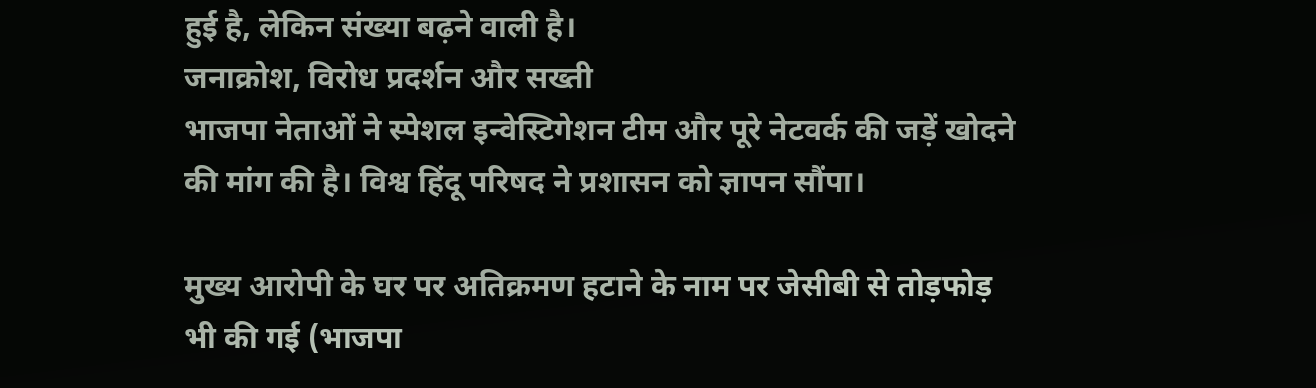हुई है, लेकिन संख्या बढ़ने वाली है।
जनाक्रोश, विरोध प्रदर्शन और सख्ती
भाजपा नेताओं ने स्पेशल इन्वेस्टिगेशन टीम और पूरे नेटवर्क की जड़ें खोदने की मांग की है। विश्व हिंदू परिषद ने प्रशासन को ज्ञापन सौंपा।

मुख्य आरोपी के घर पर अतिक्रमण हटाने के नाम पर जेसीबी से तोड़फोड़ भी की गई (भाजपा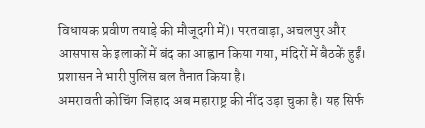विधायक प्रवीण तयाड़े की मौजूदगी में)। परतवाड़ा, अचलपुर और आसपास के इलाकों में बंद का आह्वान किया गया, मंदिरों में बैठकें हुईं। प्रशासन ने भारी पुलिस बल तैनात किया है।
अमरावती कोचिंग जिहाद अब महाराष्ट्र की नींद उड़ा चुका है। यह सिर्फ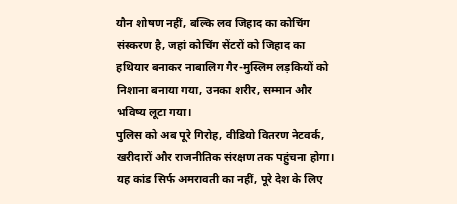यौन शोषण नहीं, बल्कि लव जिहाद का कोचिंग संस्करण है, जहां कोचिंग सेंटरों को जिहाद का हथियार बनाकर नाबालिग गैर-मुस्लिम लड़कियों को निशाना बनाया गया, उनका शरीर, सम्मान और भविष्य लूटा गया।
पुलिस को अब पूरे गिरोह, वीडियो वितरण नेटवर्क, खरीदारों और राजनीतिक संरक्षण तक पहुंचना होगा। यह कांड सिर्फ अमरावती का नहीं, पूरे देश के लिए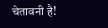चेतावनी है!